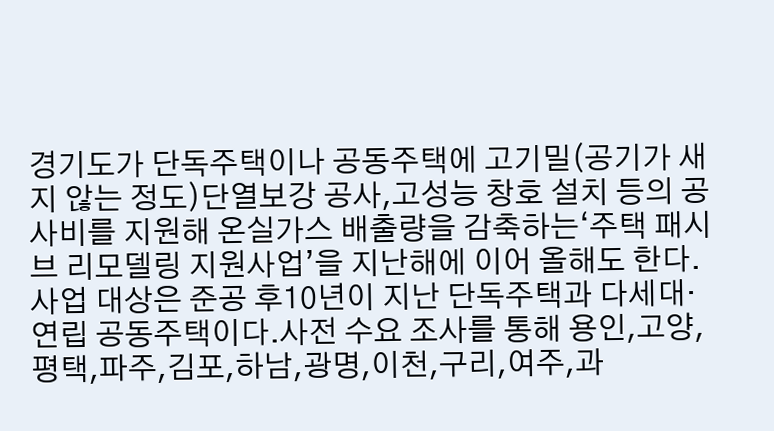경기도가 단독주택이나 공동주택에 고기밀(공기가 새지 않는 정도)단열보강 공사,고성능 창호 설치 등의 공사비를 지원해 온실가스 배출량을 감축하는‘주택 패시브 리모델링 지원사업’을 지난해에 이어 올해도 한다. 사업 대상은 준공 후10년이 지난 단독주택과 다세대·연립 공동주택이다.사전 수요 조사를 통해 용인,고양,평택,파주,김포,하남,광명,이천,구리,여주,과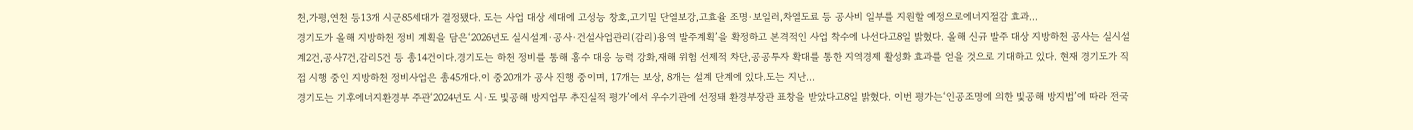천,가평,연천 등13개 시군85세대가 결정됐다. 도는 사업 대상 세대에 고성능 창호,고기밀 단열보강,고효율 조명·보일러,차열도료 등 공사비 일부를 지원할 예정으로에너지절감 효과...
경기도가 올해 지방하천 정비 계획을 담은‘2026년도 실시설계·공사·건설사업관리(감리)용역 발주계획’을 확정하고 본격적인 사업 착수에 나선다고8일 밝혔다. 올해 신규 발주 대상 지방하천 공사는 실시설계2건,공사7건,감리5건 등 총14건이다.경기도는 하천 정비를 통해 홍수 대응 능력 강화,재해 위험 선제적 차단,공공투자 확대를 통한 지역경제 활성화 효과를 얻을 것으로 기대하고 있다. 현재 경기도가 직접 시행 중인 지방하천 정비사업은 총45개다.이 중20개가 공사 진행 중이며, 17개는 보상, 8개는 설계 단계에 있다.도는 지난...
경기도는 기후에너지환경부 주관‘2024년도 시·도 빛공해 방지업무 추진실적 평가’에서 우수기관에 선정돼 환경부장관 표창을 받았다고8일 밝혔다. 이번 평가는‘인공조명에 의한 빛공해 방지법’에 따라 전국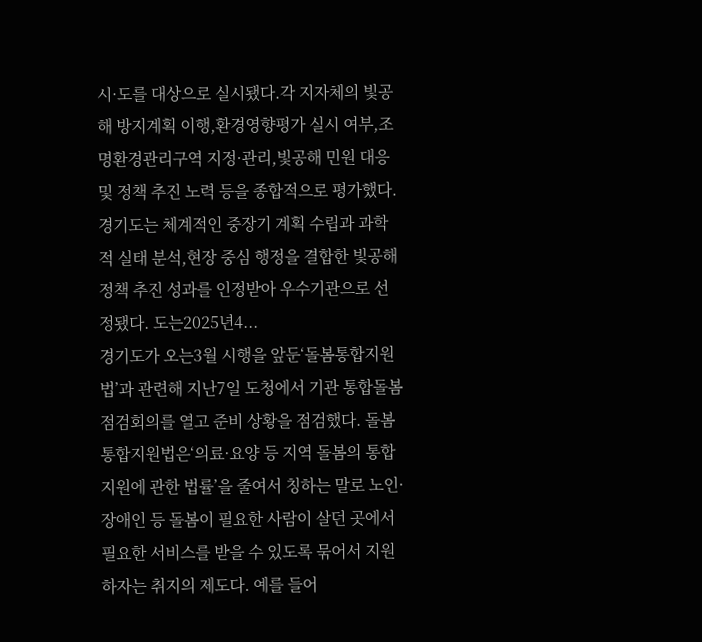시·도를 대상으로 실시됐다.각 지자체의 빛공해 방지계획 이행,환경영향평가 실시 여부,조명환경관리구역 지정·관리,빛공해 민원 대응 및 정책 추진 노력 등을 종합적으로 평가했다.경기도는 체계적인 중장기 계획 수립과 과학적 실태 분석,현장 중심 행정을 결합한 빛공해 정책 추진 성과를 인정받아 우수기관으로 선정됐다. 도는2025년4...
경기도가 오는3월 시행을 앞둔‘돌봄통합지원법’과 관련해 지난7일 도청에서 기관 통합돌봄 점검회의를 열고 준비 상황을 점검했다. 돌봄통합지원법은‘의료·요양 등 지역 돌봄의 통합지원에 관한 법률’을 줄여서 칭하는 말로 노인·장애인 등 돌봄이 필요한 사람이 살던 곳에서 필요한 서비스를 받을 수 있도록 묶어서 지원하자는 취지의 제도다. 예를 들어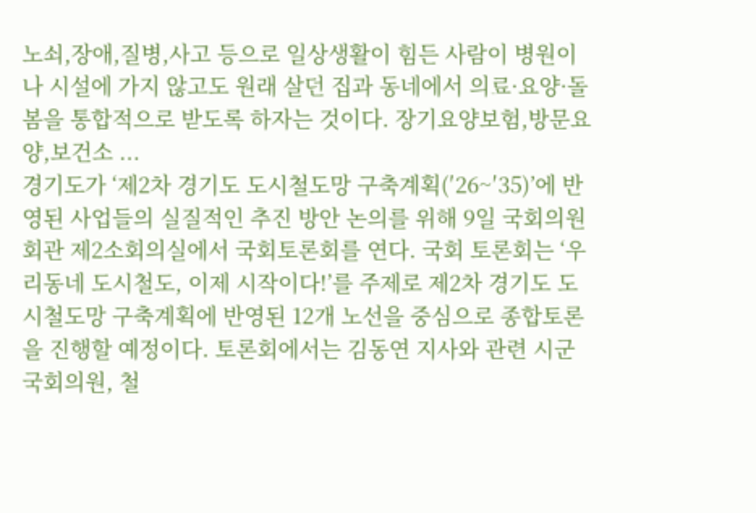노쇠,장애,질병,사고 등으로 일상생활이 힘든 사람이 병원이나 시설에 가지 않고도 원래 살던 집과 동네에서 의료·요양·돌봄을 통합적으로 받도록 하자는 것이다. 장기요양보험,방문요양,보건소 ...
경기도가 ‘제2차 경기도 도시철도망 구축계획(′26~′35)’에 반영된 사업들의 실질적인 추진 방안 논의를 위해 9일 국회의원회관 제2소회의실에서 국회토론회를 연다. 국회 토론회는 ‘우리동네 도시철도, 이제 시작이다!’를 주제로 제2차 경기도 도시철도망 구축계획에 반영된 12개 노선을 중심으로 종합토론을 진행할 예정이다. 토론회에서는 김동연 지사와 관련 시군 국회의원, 철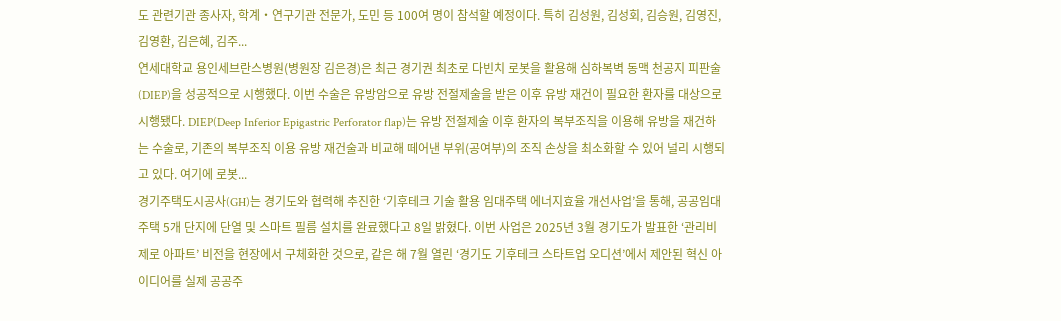도 관련기관 종사자, 학계・연구기관 전문가, 도민 등 100여 명이 참석할 예정이다. 특히 김성원, 김성회, 김승원, 김영진, 김영환, 김은혜, 김주...
연세대학교 용인세브란스병원(병원장 김은경)은 최근 경기권 최초로 다빈치 로봇을 활용해 심하복벽 동맥 천공지 피판술(DIEP)을 성공적으로 시행했다. 이번 수술은 유방암으로 유방 전절제술을 받은 이후 유방 재건이 필요한 환자를 대상으로 시행됐다. DIEP(Deep Inferior Epigastric Perforator flap)는 유방 전절제술 이후 환자의 복부조직을 이용해 유방을 재건하는 수술로, 기존의 복부조직 이용 유방 재건술과 비교해 떼어낸 부위(공여부)의 조직 손상을 최소화할 수 있어 널리 시행되고 있다. 여기에 로봇...
경기주택도시공사(GH)는 경기도와 협력해 추진한 ‘기후테크 기술 활용 임대주택 에너지효율 개선사업’을 통해, 공공임대주택 5개 단지에 단열 및 스마트 필름 설치를 완료했다고 8일 밝혔다. 이번 사업은 2025년 3월 경기도가 발표한 ‘관리비 제로 아파트’ 비전을 현장에서 구체화한 것으로, 같은 해 7월 열린 ‘경기도 기후테크 스타트업 오디션’에서 제안된 혁신 아이디어를 실제 공공주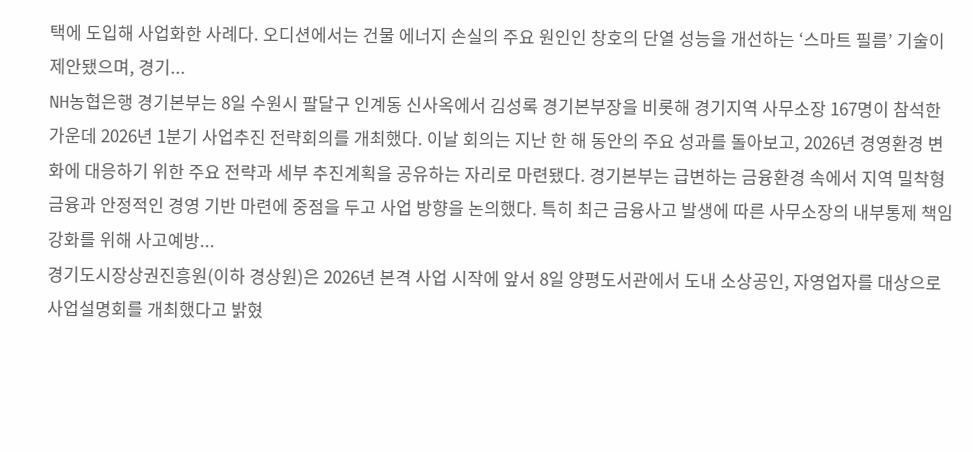택에 도입해 사업화한 사례다. 오디션에서는 건물 에너지 손실의 주요 원인인 창호의 단열 성능을 개선하는 ‘스마트 필름’ 기술이 제안됐으며, 경기...
NH농협은행 경기본부는 8일 수원시 팔달구 인계동 신사옥에서 김성록 경기본부장을 비롯해 경기지역 사무소장 167명이 참석한 가운데 2026년 1분기 사업추진 전략회의를 개최했다. 이날 회의는 지난 한 해 동안의 주요 성과를 돌아보고, 2026년 경영환경 변화에 대응하기 위한 주요 전략과 세부 추진계획을 공유하는 자리로 마련됐다. 경기본부는 급변하는 금융환경 속에서 지역 밀착형 금융과 안정적인 경영 기반 마련에 중점을 두고 사업 방향을 논의했다. 특히 최근 금융사고 발생에 따른 사무소장의 내부통제 책임 강화를 위해 사고예방...
경기도시장상권진흥원(이하 경상원)은 2026년 본격 사업 시작에 앞서 8일 양평도서관에서 도내 소상공인, 자영업자를 대상으로 사업설명회를 개최했다고 밝혔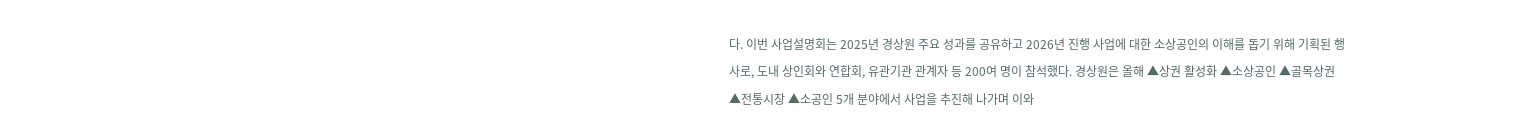다. 이번 사업설명회는 2025년 경상원 주요 성과를 공유하고 2026년 진행 사업에 대한 소상공인의 이해를 돕기 위해 기획된 행사로, 도내 상인회와 연합회, 유관기관 관계자 등 200여 명이 참석했다. 경상원은 올해 ▲상권 활성화 ▲소상공인 ▲골목상권 ▲전통시장 ▲소공인 5개 분야에서 사업을 추진해 나가며 이와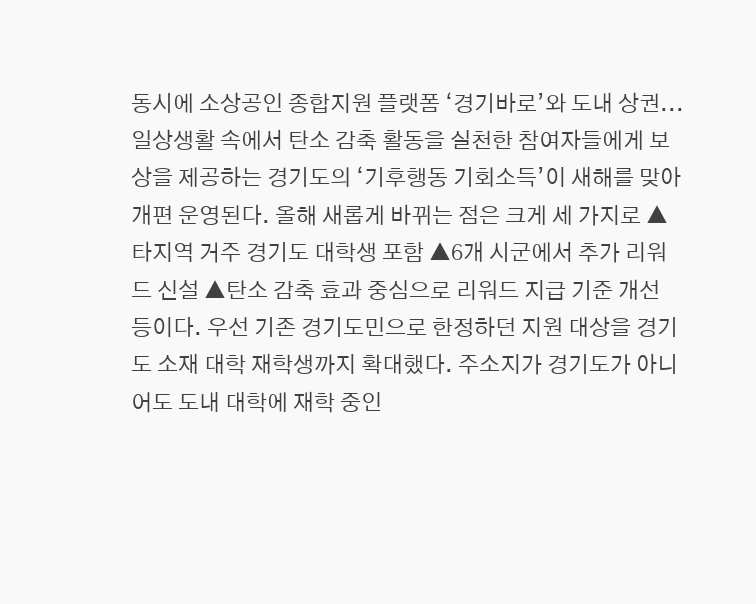동시에 소상공인 종합지원 플랫폼 ‘경기바로’와 도내 상권...
일상생활 속에서 탄소 감축 활동을 실천한 참여자들에게 보상을 제공하는 경기도의 ‘기후행동 기회소득’이 새해를 맞아 개편 운영된다. 올해 새롭게 바뀌는 점은 크게 세 가지로 ▲타지역 거주 경기도 대학생 포함 ▲6개 시군에서 추가 리워드 신설 ▲탄소 감축 효과 중심으로 리워드 지급 기준 개선 등이다. 우선 기존 경기도민으로 한정하던 지원 대상을 경기도 소재 대학 재학생까지 확대했다. 주소지가 경기도가 아니어도 도내 대학에 재학 중인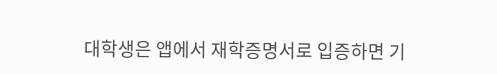대학생은 앱에서 재학증명서로 입증하면 기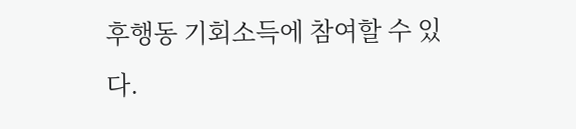후행동 기회소득에 참여할 수 있다.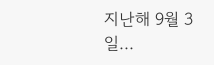지난해 9월 3일...